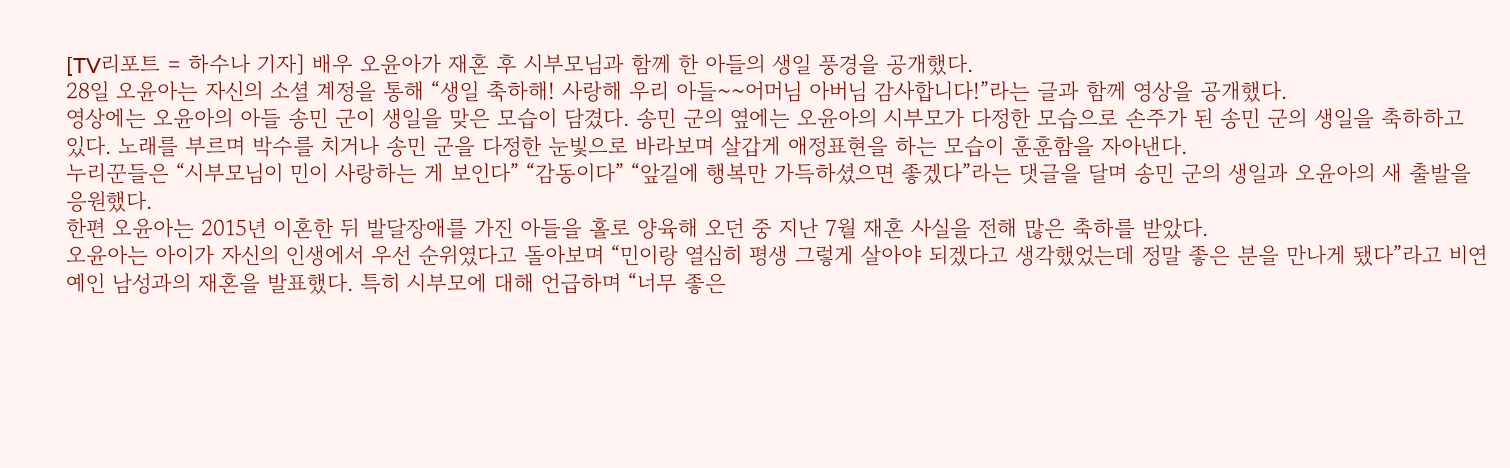[TV리포트 = 하수나 기자] 배우 오윤아가 재혼 후 시부모님과 함께 한 아들의 생일 풍경을 공개했다.
28일 오윤아는 자신의 소셜 계정을 통해 “생일 축하해! 사랑해 우리 아들~~어머님 아버님 감사합니다!”라는 글과 함께 영상을 공개했다.
영상에는 오윤아의 아들 송민 군이 생일을 맞은 모습이 담겼다. 송민 군의 옆에는 오윤아의 시부모가 다정한 모습으로 손주가 된 송민 군의 생일을 축하하고 있다. 노래를 부르며 박수를 치거나 송민 군을 다정한 눈빛으로 바라보며 살갑게 애정표현을 하는 모습이 훈훈함을 자아낸다.
누리꾼들은 “시부모님이 민이 사랑하는 게 보인다” “감동이다” “앞길에 행복만 가득하셨으면 좋겠다”라는 댓글을 달며 송민 군의 생일과 오윤아의 새 출발을 응원했다.
한편 오윤아는 2015년 이혼한 뒤 발달장애를 가진 아들을 홀로 양육해 오던 중 지난 7월 재혼 사실을 전해 많은 축하를 받았다.
오윤아는 아이가 자신의 인생에서 우선 순위였다고 돌아보며 “민이랑 열심히 평생 그렇게 살아야 되겠다고 생각했었는데 정말 좋은 분을 만나게 됐다”라고 비연예인 남성과의 재혼을 발표했다. 특히 시부모에 대해 언급하며 “너무 좋은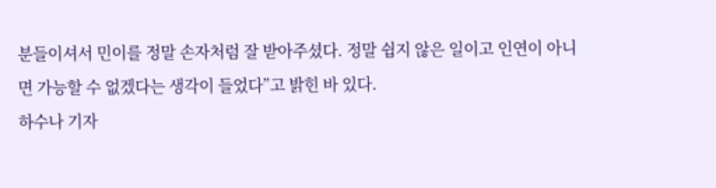분들이셔서 민이를 정말 손자처럼 잘 받아주셨다. 정말 쉽지 않은 일이고 인연이 아니면 가능할 수 없겠다는 생각이 들었다”고 밝힌 바 있다.
하수나 기자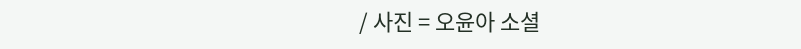/ 사진 = 오윤아 소셜